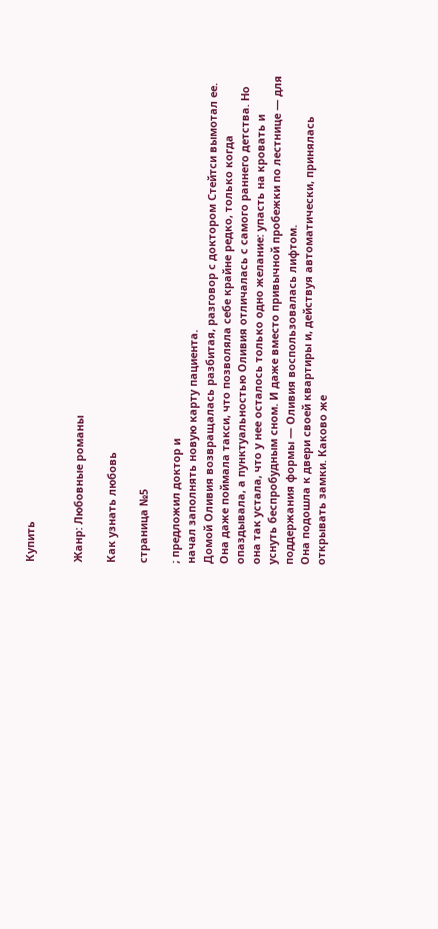Купить


Жанр: Любовные романы

Как узнать любовь

страница №5

; предложил доктор и
начал заполнять новую карту пациента.
Домой Оливия возвращалась разбитая, разговор с доктором Стейтси вымотал ее.
Она даже поймала такси, что позволяла себе крайне редко, только когда
опаздывала, а пунктуальностью Оливия отличалась с самого раннего детства. Но
она так устала, что у нее осталось только одно желание: упасть на кровать и
уснуть беспробудным сном. И даже вместо привычной пробежки по лестнице — для
поддержания формы — Оливия воспользовалась лифтом.
Она подошла к двери своей квартиры и, действуя автоматически, принялась
открывать замки. Каково же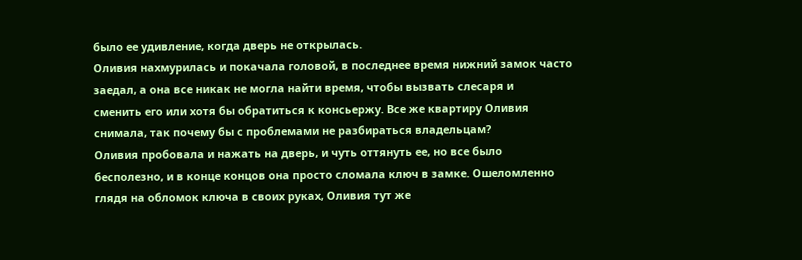было ее удивление, когда дверь не открылась.
Оливия нахмурилась и покачала головой, в последнее время нижний замок часто
заедал, а она все никак не могла найти время, чтобы вызвать слесаря и
сменить его или хотя бы обратиться к консьержу. Все же квартиру Оливия
снимала, так почему бы с проблемами не разбираться владельцам?
Оливия пробовала и нажать на дверь, и чуть оттянуть ее, но все было
бесполезно, и в конце концов она просто сломала ключ в замке. Ошеломленно
глядя на обломок ключа в своих руках, Оливия тут же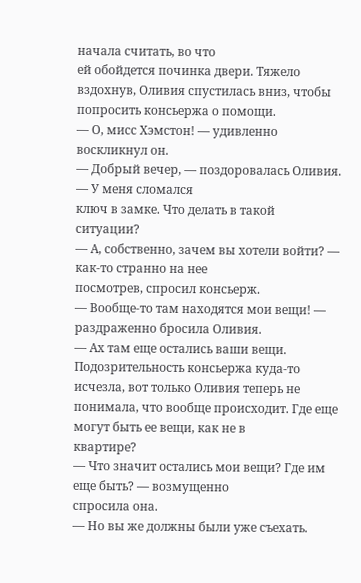начала считать, во что
ей обойдется починка двери. Тяжело вздохнув, Оливия спустилась вниз, чтобы
попросить консьержа о помощи.
— О, мисс Хэмстон! — удивленно воскликнул он.
— Добрый вечер, — поздоровалась Оливия. — У меня сломался
ключ в замке. Что делать в такой ситуации?
— А, собственно, зачем вы хотели войти? — как-то странно на нее
посмотрев, спросил консьерж.
— Вообще-то там находятся мои вещи! — раздраженно бросила Оливия.
— Ах там еще остались ваши вещи.
Подозрительность консьержа куда-то исчезла, вот только Оливия теперь не
понимала, что вообще происходит. Где еще могут быть ее вещи, как не в
квартире?
— Что значит остались мои вещи? Где им еще быть? — возмущенно
спросила она.
— Но вы же должны были уже съехать.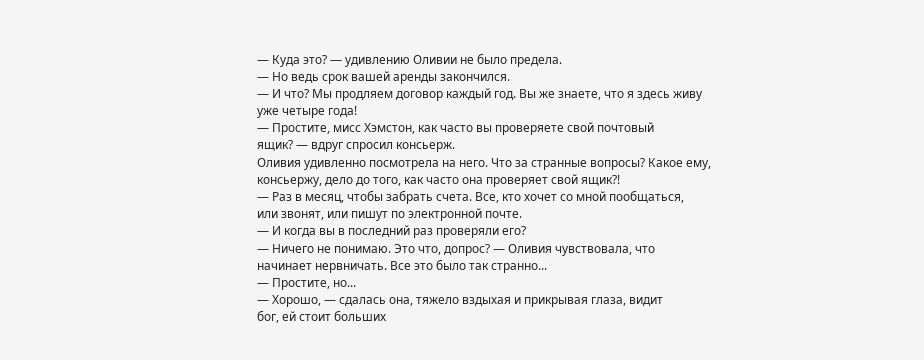— Куда это? — удивлению Оливии не было предела.
— Но ведь срок вашей аренды закончился.
— И что? Мы продляем договор каждый год. Вы же знаете, что я здесь живу
уже четыре года!
— Простите, мисс Хэмстон, как часто вы проверяете свой почтовый
ящик? — вдруг спросил консьерж.
Оливия удивленно посмотрела на него. Что за странные вопросы? Какое ему,
консьержу, дело до того, как часто она проверяет свой ящик?!
— Раз в месяц, чтобы забрать счета. Все, кто хочет со мной пообщаться,
или звонят, или пишут по электронной почте.
— И когда вы в последний раз проверяли его?
— Ничего не понимаю. Это что, допрос? — Оливия чувствовала, что
начинает нервничать. Все это было так странно...
— Простите, но...
— Хорошо, — сдалась она, тяжело вздыхая и прикрывая глаза, видит
бог, ей стоит больших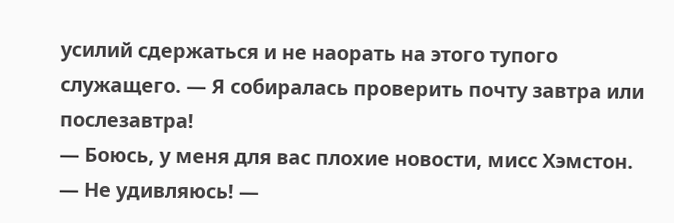усилий сдержаться и не наорать на этого тупого
служащего. — Я собиралась проверить почту завтра или послезавтра!
— Боюсь, у меня для вас плохие новости, мисс Хэмстон.
— Не удивляюсь! —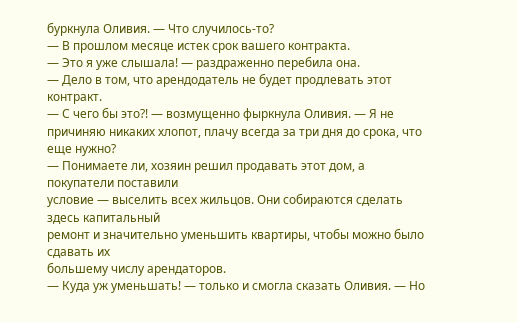буркнула Оливия. — Что случилось-то?
— В прошлом месяце истек срок вашего контракта.
— Это я уже слышала! — раздраженно перебила она.
— Дело в том, что арендодатель не будет продлевать этот контракт.
— С чего бы это?! — возмущенно фыркнула Оливия. — Я не
причиняю никаких хлопот, плачу всегда за три дня до срока, что еще нужно?
— Понимаете ли, хозяин решил продавать этот дом, а покупатели поставили
условие — выселить всех жильцов. Они собираются сделать здесь капитальный
ремонт и значительно уменьшить квартиры, чтобы можно было сдавать их
большему числу арендаторов.
— Куда уж уменьшать! — только и смогла сказать Оливия. — Но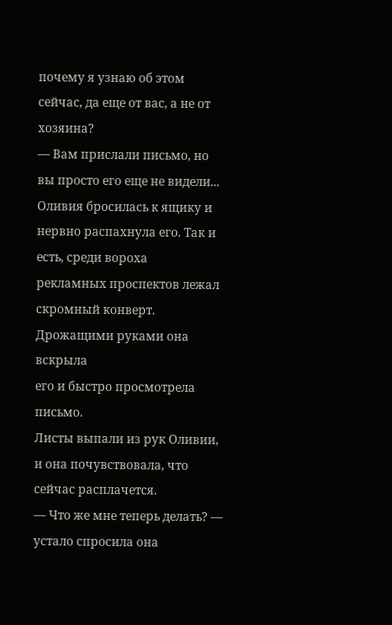почему я узнаю об этом сейчас, да еще от вас, а не от хозяина?
— Вам прислали письмо, но вы просто его еще не видели...
Оливия бросилась к ящику и нервно распахнула его. Так и есть, среди вороха
рекламных проспектов лежал скромный конверт. Дрожащими руками она вскрыла
его и быстро просмотрела письмо.
Листы выпали из рук Оливии, и она почувствовала, что сейчас расплачется.
— Что же мне теперь делать? — устало спросила она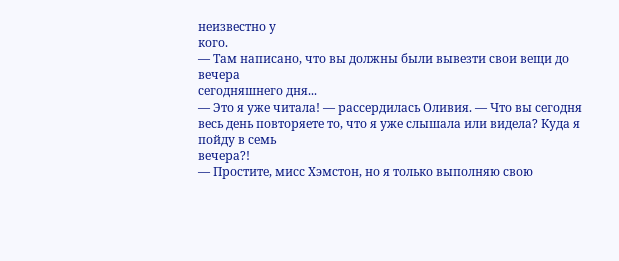неизвестно у
кого.
— Там написано, что вы должны были вывезти свои вещи до вечера
сегодняшнего дня...
— Это я уже читала! — рассердилась Оливия. — Что вы сегодня
весь день повторяете то, что я уже слышала или видела? Куда я пойду в семь
вечера?!
— Простите, мисс Хэмстон, но я только выполняю свою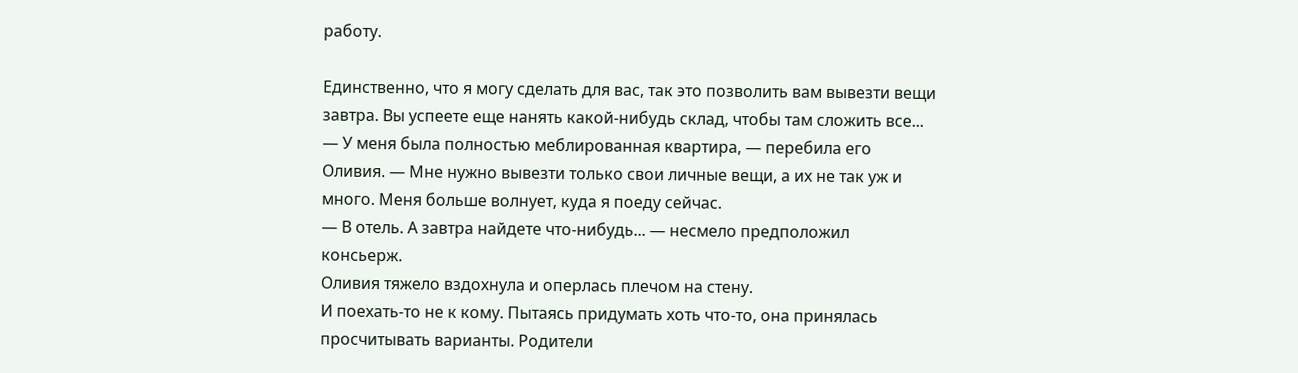работу.

Единственно, что я могу сделать для вас, так это позволить вам вывезти вещи
завтра. Вы успеете еще нанять какой-нибудь склад, чтобы там сложить все...
— У меня была полностью меблированная квартира, — перебила его
Оливия. — Мне нужно вывезти только свои личные вещи, а их не так уж и
много. Меня больше волнует, куда я поеду сейчас.
— В отель. А завтра найдете что-нибудь... — несмело предположил
консьерж.
Оливия тяжело вздохнула и оперлась плечом на стену.
И поехать-то не к кому. Пытаясь придумать хоть что-то, она принялась
просчитывать варианты. Родители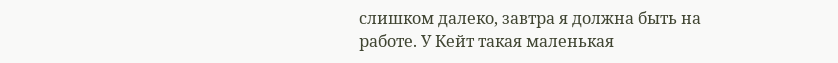слишком далеко, завтра я должна быть на
работе. У Кейт такая маленькая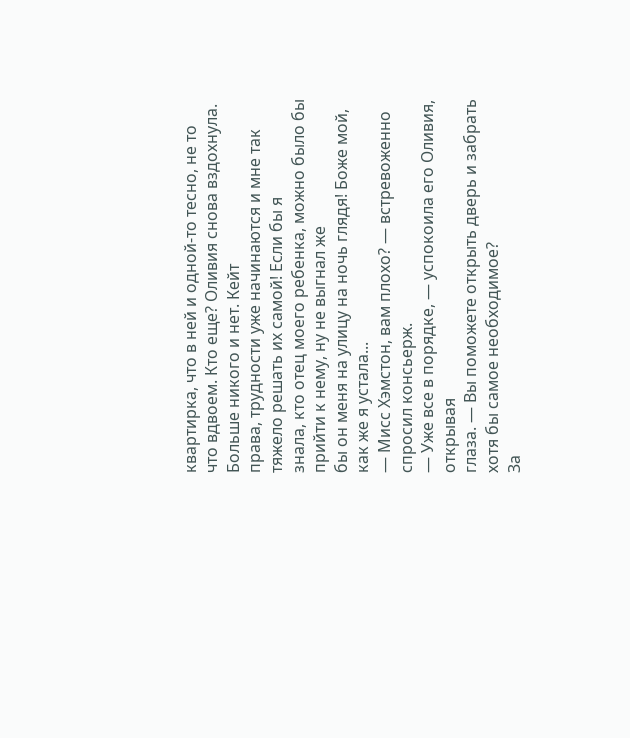квартирка, что в ней и одной-то тесно, не то
что вдвоем. Кто еще? Оливия снова вздохнула. Больше никого и нет. Кейт
права, трудности уже начинаются и мне так тяжело решать их самой! Если бы я
знала, кто отец моего ребенка, можно было бы прийти к нему, ну не выгнал же
бы он меня на улицу на ночь глядя! Боже мой, как же я устала...
— Мисс Хэмстон, вам плохо? — встревоженно спросил консьерж.
— Уже все в порядке, — успокоила его Оливия, открывая
глаза. — Вы поможете открыть дверь и забрать хотя бы самое необходимое?
За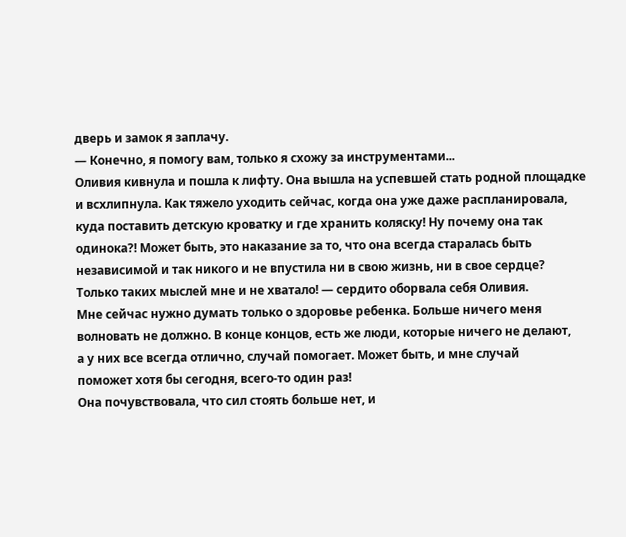дверь и замок я заплачу.
— Конечно, я помогу вам, только я схожу за инструментами...
Оливия кивнула и пошла к лифту. Она вышла на успевшей стать родной площадке
и всхлипнула. Как тяжело уходить сейчас, когда она уже даже распланировала,
куда поставить детскую кроватку и где хранить коляску! Ну почему она так
одинока?! Может быть, это наказание за то, что она всегда старалась быть
независимой и так никого и не впустила ни в свою жизнь, ни в свое сердце?
Только таких мыслей мне и не хватало! — сердито оборвала себя Оливия.
Мне сейчас нужно думать только о здоровье ребенка. Больше ничего меня
волновать не должно. В конце концов, есть же люди, которые ничего не делают,
а у них все всегда отлично, случай помогает. Может быть, и мне случай
поможет хотя бы сегодня, всего-то один раз!
Она почувствовала, что сил стоять больше нет, и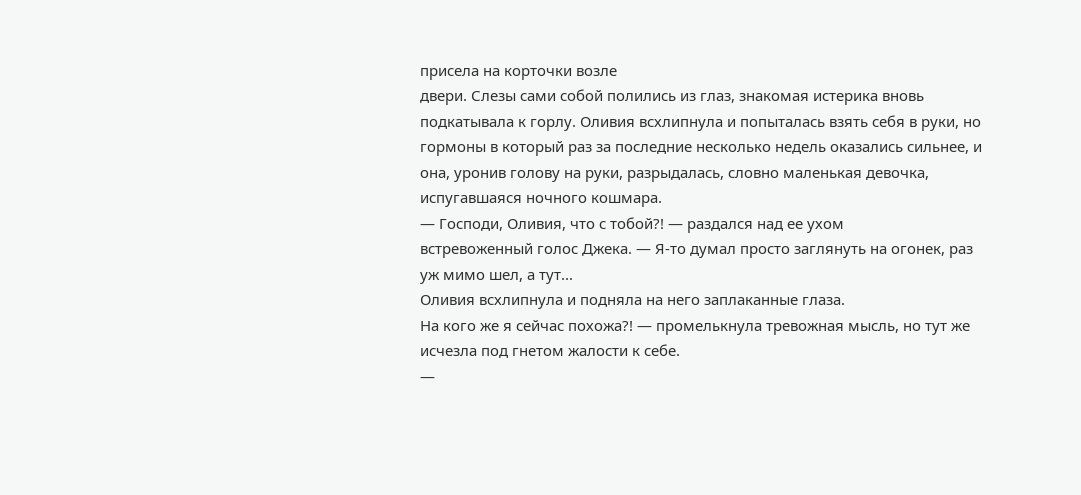присела на корточки возле
двери. Слезы сами собой полились из глаз, знакомая истерика вновь
подкатывала к горлу. Оливия всхлипнула и попыталась взять себя в руки, но
гормоны в который раз за последние несколько недель оказались сильнее, и
она, уронив голову на руки, разрыдалась, словно маленькая девочка,
испугавшаяся ночного кошмара.
— Господи, Оливия, что с тобой?! — раздался над ее ухом
встревоженный голос Джека. — Я-то думал просто заглянуть на огонек, раз
уж мимо шел, а тут...
Оливия всхлипнула и подняла на него заплаканные глаза.
На кого же я сейчас похожа?! — промелькнула тревожная мысль, но тут же
исчезла под гнетом жалости к себе.
—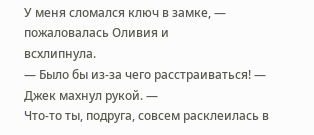У меня сломался ключ в замке, — пожаловалась Оливия и
всхлипнула.
— Было бы из-за чего расстраиваться! — Джек махнул рукой. —
Что-то ты, подруга, совсем расклеилась в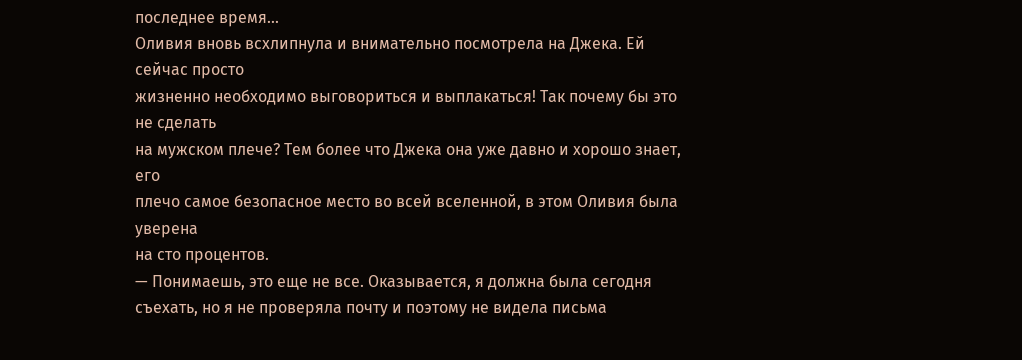последнее время...
Оливия вновь всхлипнула и внимательно посмотрела на Джека. Ей сейчас просто
жизненно необходимо выговориться и выплакаться! Так почему бы это не сделать
на мужском плече? Тем более что Джека она уже давно и хорошо знает, его
плечо самое безопасное место во всей вселенной, в этом Оливия была уверена
на сто процентов.
— Понимаешь, это еще не все. Оказывается, я должна была сегодня
съехать, но я не проверяла почту и поэтому не видела письма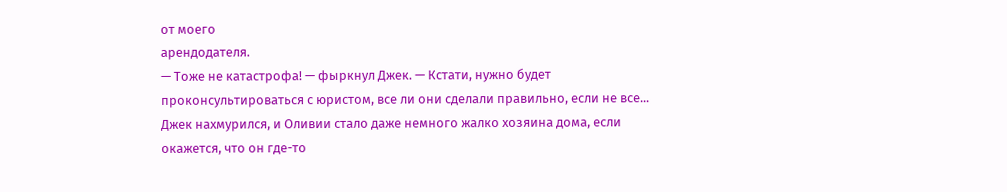от моего
арендодателя.
— Тоже не катастрофа! — фыркнул Джек. — Кстати, нужно будет
проконсультироваться с юристом, все ли они сделали правильно, если не все...
Джек нахмурился, и Оливии стало даже немного жалко хозяина дома, если
окажется, что он где-то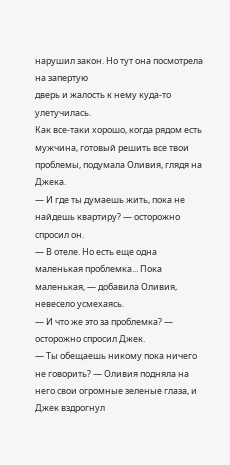нарушил закон. Но тут она посмотрела на запертую
дверь и жалость к нему куда-то улетучилась.
Как все-таки хорошо, когда рядом есть мужчина, готовый решить все твои
проблемы, подумала Оливия, глядя на Джека.
— И где ты думаешь жить, пока не найдешь квартиру? — осторожно
спросил он.
— В отеле. Но есть еще одна маленькая проблемка... Пока
маленькая, — добавила Оливия, невесело усмехаясь.
— И что же это за проблемка? — осторожно спросил Джек.
— Ты обещаешь никому пока ничего не говорить? — Оливия подняла на
него свои огромные зеленые глаза, и Джек вздрогнул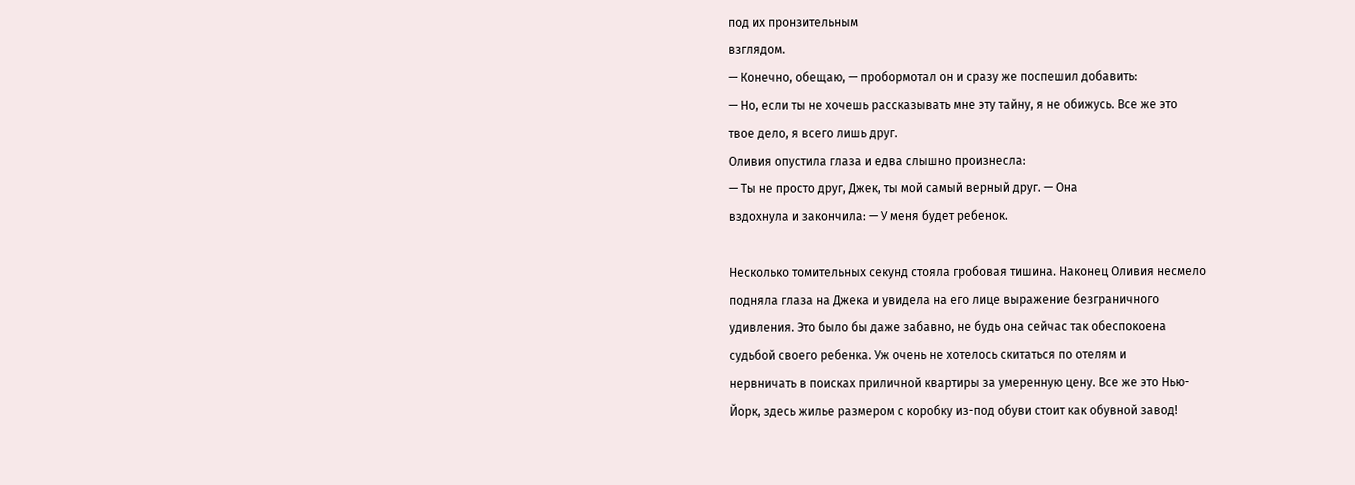под их пронзительным
взглядом.
— Конечно, обещаю, — пробормотал он и сразу же поспешил добавить:
— Но, если ты не хочешь рассказывать мне эту тайну, я не обижусь. Все же это
твое дело, я всего лишь друг.
Оливия опустила глаза и едва слышно произнесла:
— Ты не просто друг, Джек, ты мой самый верный друг. — Она
вздохнула и закончила: — У меня будет ребенок.

Несколько томительных секунд стояла гробовая тишина. Наконец Оливия несмело
подняла глаза на Джека и увидела на его лице выражение безграничного
удивления. Это было бы даже забавно, не будь она сейчас так обеспокоена
судьбой своего ребенка. Уж очень не хотелось скитаться по отелям и
нервничать в поисках приличной квартиры за умеренную цену. Все же это Нью-
Йорк, здесь жилье размером с коробку из-под обуви стоит как обувной завод!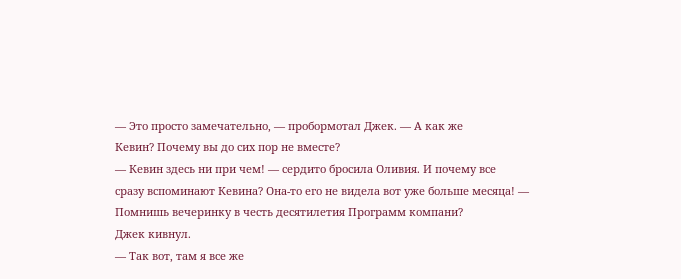— Это просто замечательно, — пробормотал Джек. — А как же
Кевин? Почему вы до сих пор не вместе?
— Кевин здесь ни при чем! — сердито бросила Оливия. И почему все
сразу вспоминают Кевина? Она-то его не видела вот уже больше месяца! —
Помнишь вечеринку в честь десятилетия Программ компани?
Джек кивнул.
— Так вот, там я все же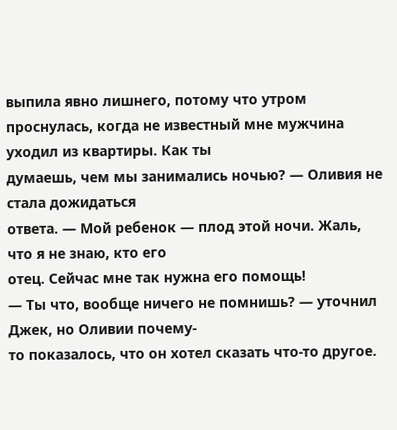выпила явно лишнего, потому что утром
проснулась, когда не известный мне мужчина уходил из квартиры. Как ты
думаешь, чем мы занимались ночью? — Оливия не стала дожидаться
ответа. — Мой ребенок — плод этой ночи. Жаль, что я не знаю, кто его
отец. Сейчас мне так нужна его помощь!
— Ты что, вообще ничего не помнишь? — уточнил Джек, но Оливии почему-
то показалось, что он хотел сказать что-то другое.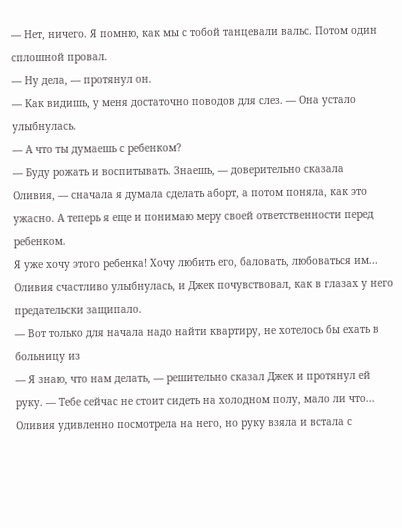— Нет, ничего. Я помню, как мы с тобой танцевали вальс. Потом один
сплошной провал.
— Ну дела, — протянул он.
— Как видишь, у меня достаточно поводов для слез. — Она устало
улыбнулась.
— А что ты думаешь с ребенком?
— Буду рожать и воспитывать. Знаешь, — доверительно сказала
Оливия, — сначала я думала сделать аборт, а потом поняла, как это
ужасно. А теперь я еще и понимаю меру своей ответственности перед ребенком.
Я уже хочу этого ребенка! Хочу любить его, баловать, любоваться им...
Оливия счастливо улыбнулась, и Джек почувствовал, как в глазах у него
предательски защипало.
— Вот только для начала надо найти квартиру, не хотелось бы ехать в
больницу из
— Я знаю, что нам делать, — решительно сказал Джек и протянул ей
руку. — Тебе сейчас не стоит сидеть на холодном полу, мало ли что...
Оливия удивленно посмотрела на него, но руку взяла и встала с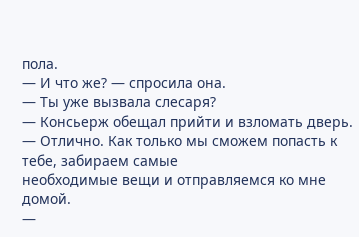пола.
— И что же? — спросила она.
— Ты уже вызвала слесаря?
— Консьерж обещал прийти и взломать дверь.
— Отлично. Как только мы сможем попасть к тебе, забираем самые
необходимые вещи и отправляемся ко мне домой.
—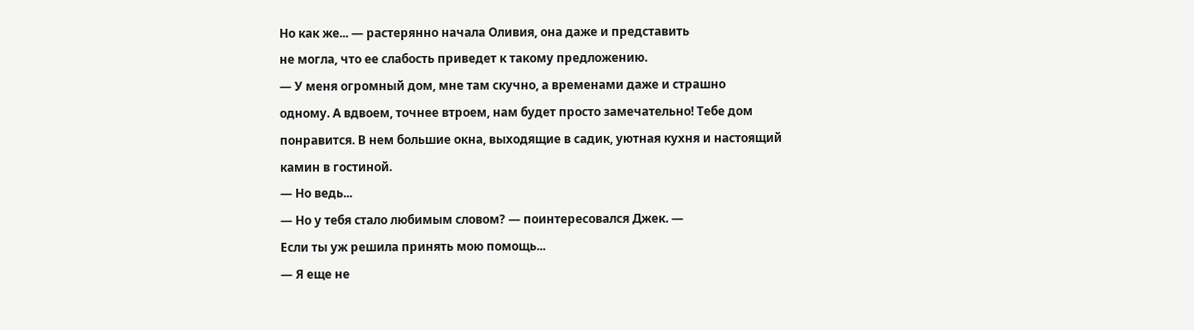Но как же... — растерянно начала Оливия, она даже и представить
не могла, что ее слабость приведет к такому предложению.
— У меня огромный дом, мне там скучно, а временами даже и страшно
одному. А вдвоем, точнее втроем, нам будет просто замечательно! Тебе дом
понравится. В нем большие окна, выходящие в садик, уютная кухня и настоящий
камин в гостиной.
— Но ведь...
— Но у тебя стало любимым словом? — поинтересовался Джек. —
Если ты уж решила принять мою помощь...
— Я еще не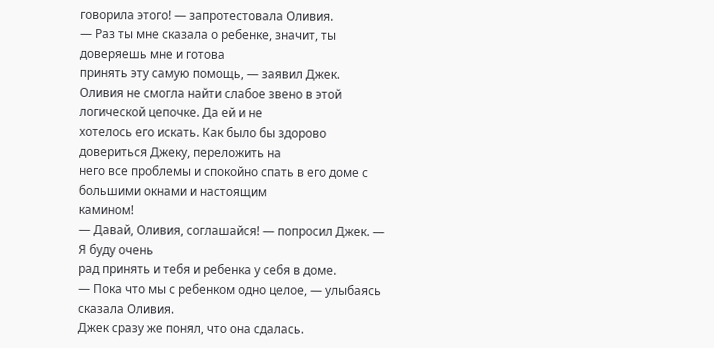говорила этого! — запротестовала Оливия.
— Раз ты мне сказала о ребенке, значит, ты доверяешь мне и готова
принять эту самую помощь, — заявил Джек.
Оливия не смогла найти слабое звено в этой логической цепочке. Да ей и не
хотелось его искать. Как было бы здорово довериться Джеку, переложить на
него все проблемы и спокойно спать в его доме с большими окнами и настоящим
камином!
— Давай, Оливия, соглашайся! — попросил Джек. — Я буду очень
рад принять и тебя и ребенка у себя в доме.
— Пока что мы с ребенком одно целое, — улыбаясь сказала Оливия.
Джек сразу же понял, что она сдалась.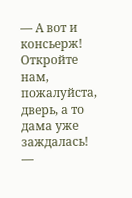— А вот и консьерж! Откройте нам, пожалуйста, дверь, а то дама уже
заждалась! —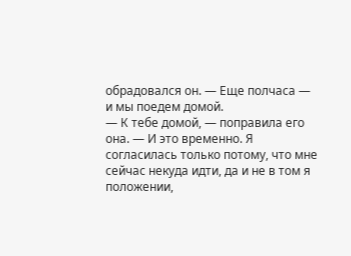обрадовался он. — Еще полчаса — и мы поедем домой.
— К тебе домой, — поправила его она. — И это временно. Я
согласилась только потому, что мне сейчас некуда идти, да и не в том я
положении,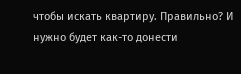чтобы искать квартиру. Правильно? И нужно будет как-то донести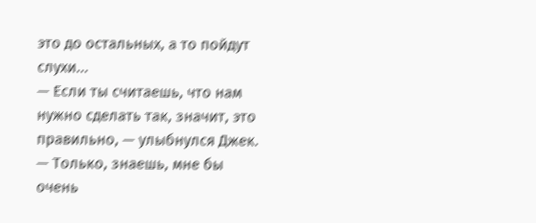это до остальных, а то пойдут слухи...
— Если ты считаешь, что нам нужно сделать так, значит, это
правильно, — улыбнулся Джек. — Только, знаешь, мне бы очень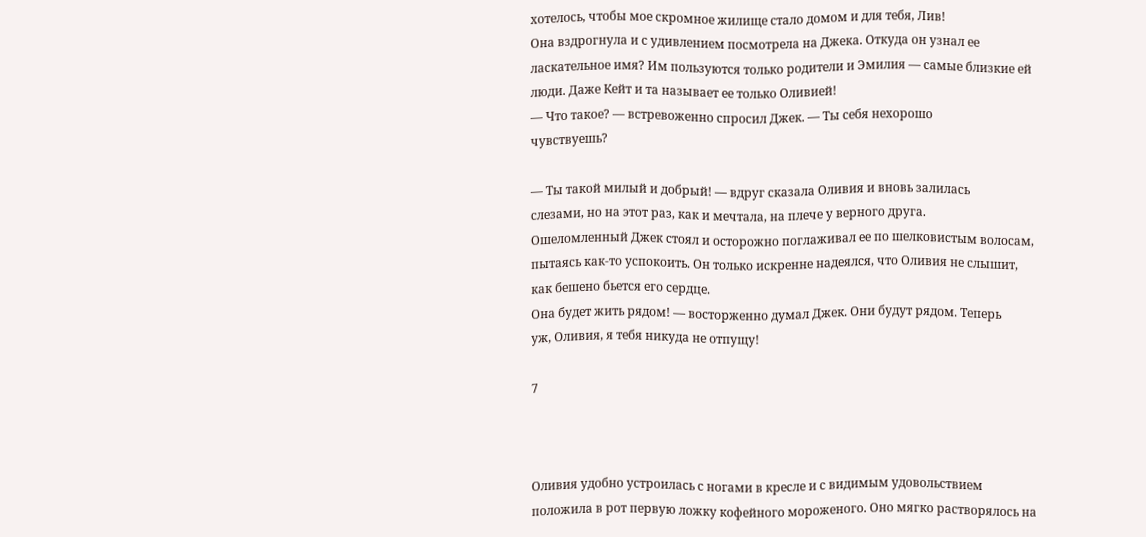хотелось, чтобы мое скромное жилище стало домом и для тебя, Лив!
Она вздрогнула и с удивлением посмотрела на Джека. Откуда он узнал ее
ласкательное имя? Им пользуются только родители и Эмилия — самые близкие ей
люди. Даже Кейт и та называет ее только Оливией!
— Что такое? — встревоженно спросил Джек. — Ты себя нехорошо
чувствуешь?

— Ты такой милый и добрый! — вдруг сказала Оливия и вновь залилась
слезами, но на этот раз, как и мечтала, на плече у верного друга.
Ошеломленный Джек стоял и осторожно поглаживал ее по шелковистым волосам,
пытаясь как-то успокоить. Он только искренне надеялся, что Оливия не слышит,
как бешено бьется его сердце.
Она будет жить рядом! — восторженно думал Джек. Они будут рядом. Теперь
уж, Оливия, я тебя никуда не отпущу!

7



Оливия удобно устроилась с ногами в кресле и с видимым удовольствием
положила в рот первую ложку кофейного мороженого. Оно мягко растворялось на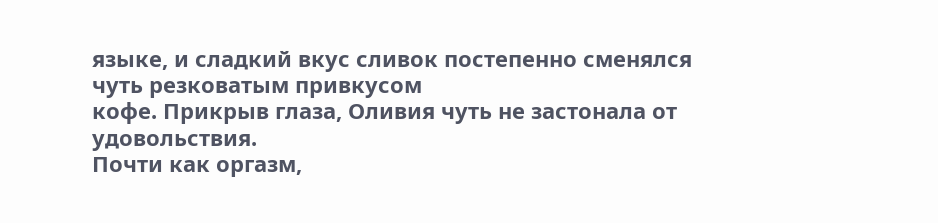языке, и сладкий вкус сливок постепенно сменялся чуть резковатым привкусом
кофе. Прикрыв глаза, Оливия чуть не застонала от удовольствия.
Почти как оргазм,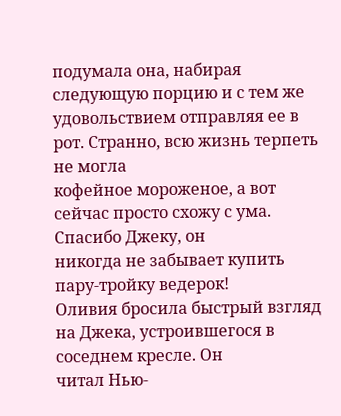подумала она, набирая следующую порцию и с тем же
удовольствием отправляя ее в рот. Странно, всю жизнь терпеть не могла
кофейное мороженое, а вот сейчас просто схожу с ума. Спасибо Джеку, он
никогда не забывает купить пару-тройку ведерок!
Оливия бросила быстрый взгляд на Джека, устроившегося в соседнем кресле. Он
читал Нью-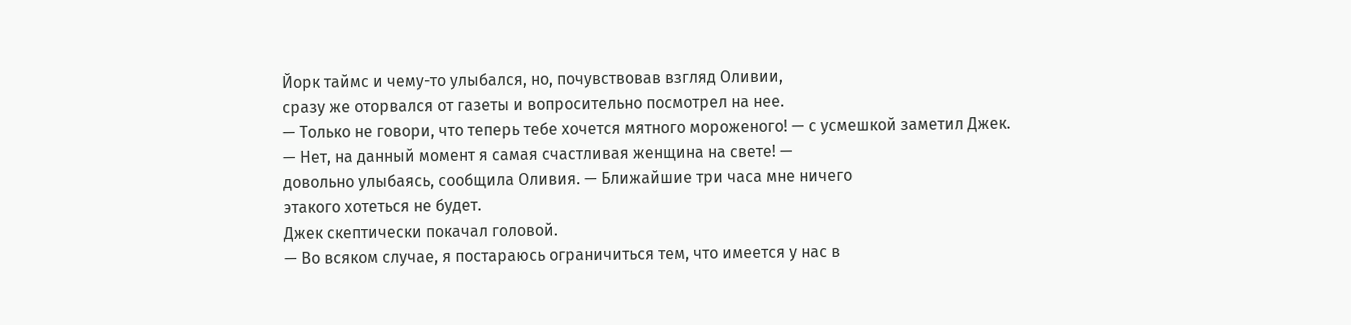Йорк таймс и чему-то улыбался, но, почувствовав взгляд Оливии,
сразу же оторвался от газеты и вопросительно посмотрел на нее.
— Только не говори, что теперь тебе хочется мятного мороженого! — с усмешкой заметил Джек.
— Нет, на данный момент я самая счастливая женщина на свете! —
довольно улыбаясь, сообщила Оливия. — Ближайшие три часа мне ничего
этакого хотеться не будет.
Джек скептически покачал головой.
— Во всяком случае, я постараюсь ограничиться тем, что имеется у нас в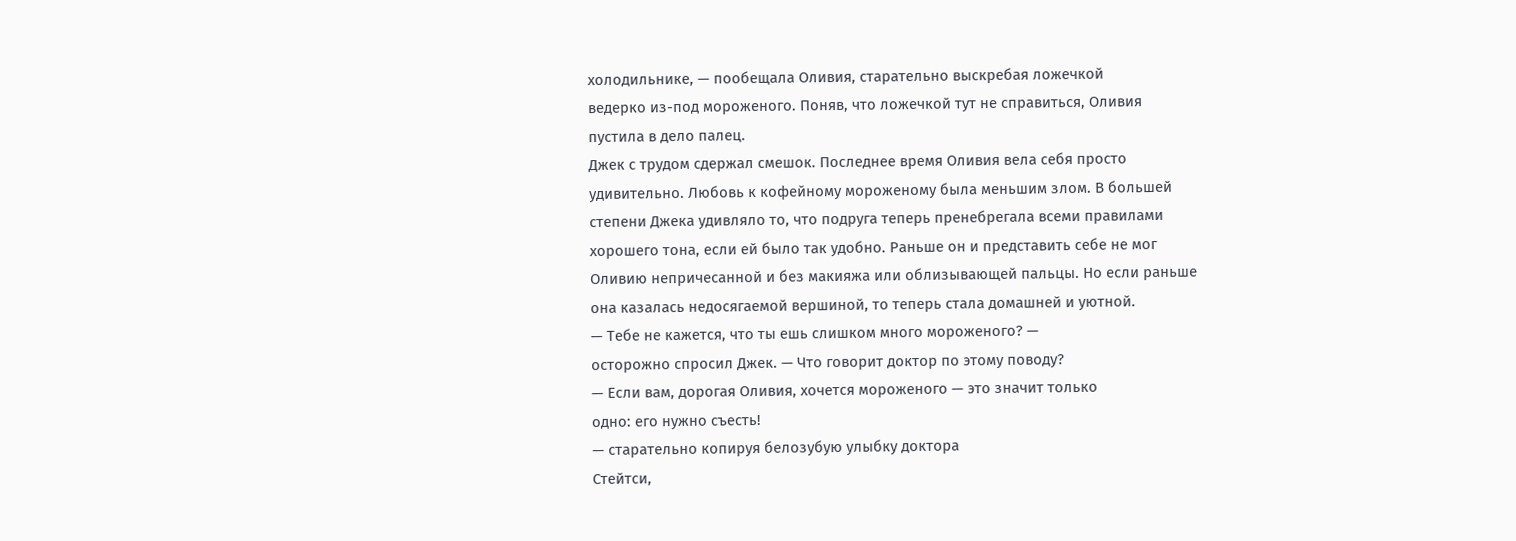холодильнике, — пообещала Оливия, старательно выскребая ложечкой
ведерко из-под мороженого. Поняв, что ложечкой тут не справиться, Оливия
пустила в дело палец.
Джек с трудом сдержал смешок. Последнее время Оливия вела себя просто
удивительно. Любовь к кофейному мороженому была меньшим злом. В большей
степени Джека удивляло то, что подруга теперь пренебрегала всеми правилами
хорошего тона, если ей было так удобно. Раньше он и представить себе не мог
Оливию непричесанной и без макияжа или облизывающей пальцы. Но если раньше
она казалась недосягаемой вершиной, то теперь стала домашней и уютной.
— Тебе не кажется, что ты ешь слишком много мороженого? —
осторожно спросил Джек. — Что говорит доктор по этому поводу?
— Если вам, дорогая Оливия, хочется мороженого — это значит только
одно: его нужно съесть!
— старательно копируя белозубую улыбку доктора
Стейтси,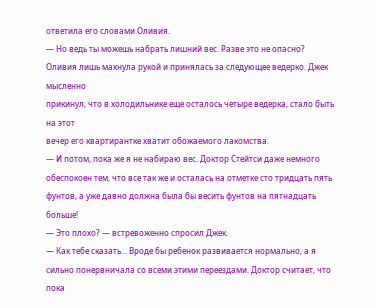ответила его словами Оливия.
— Но ведь ты можешь набрать лишний вес. Разве это не опасно?
Оливия лишь махнула рукой и принялась за следующее ведерко. Джек мысленно
прикинул, что в холодильнике еще осталось четыре ведерка, стало быть на этот
вечер его квартирантке хватит обожаемого лакомства.
— И потом, пока же я не набираю вес. Доктор Стейтси даже немного
обеспокоен тем, что все так же и осталась на отметке сто тридцать пять
фунтов, а уже давно должна была бы весить фунтов на пятнадцать больше!
— Это плохо? — встревоженно спросил Джек.
— Как тебе сказать... Вроде бы ребенок развивается нормально, а я
сильно понервничала со всеми этими переездами. Доктор считает, что пока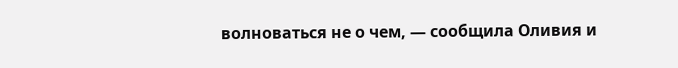волноваться не о чем, — сообщила Оливия и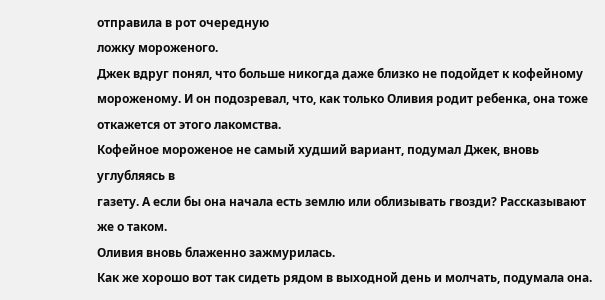отправила в рот очередную
ложку мороженого.
Джек вдруг понял, что больше никогда даже близко не подойдет к кофейному
мороженому. И он подозревал, что, как только Оливия родит ребенка, она тоже
откажется от этого лакомства.
Кофейное мороженое не самый худший вариант, подумал Джек, вновь углубляясь в
газету. А если бы она начала есть землю или облизывать гвозди? Рассказывают
же о таком.
Оливия вновь блаженно зажмурилась.
Как же хорошо вот так сидеть рядом в выходной день и молчать, подумала она.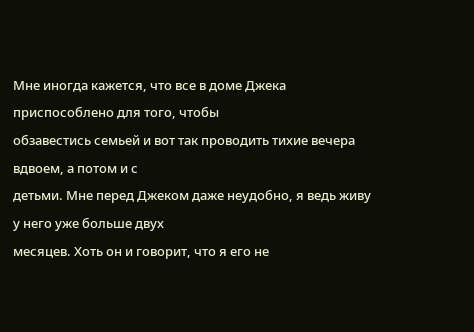Мне иногда кажется, что все в доме Джека приспособлено для того, чтобы
обзавестись семьей и вот так проводить тихие вечера вдвоем, а потом и с
детьми. Мне перед Джеком даже неудобно, я ведь живу у него уже больше двух
месяцев. Хоть он и говорит, что я его не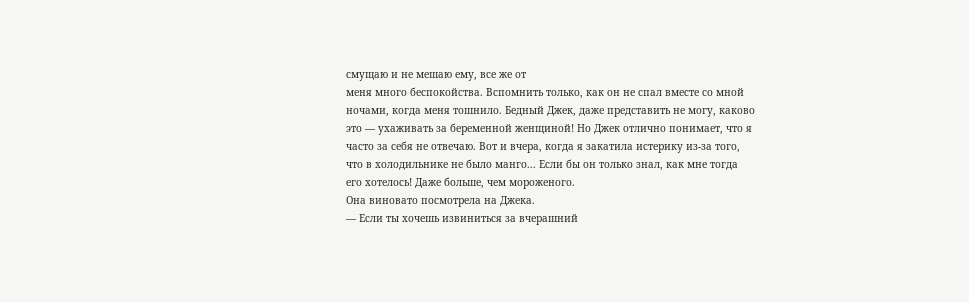смущаю и не мешаю ему, все же от
меня много беспокойства. Вспомнить только, как он не спал вместе со мной
ночами, когда меня тошнило. Бедный Джек, даже представить не могу, каково
это — ухаживать за беременной женщиной! Но Джек отлично понимает, что я
часто за себя не отвечаю. Вот и вчера, когда я закатила истерику из-за того,
что в холодильнике не было манго... Если бы он только знал, как мне тогда
его хотелось! Даже больше, чем мороженого.
Она виновато посмотрела на Джека.
— Если ты хочешь извиниться за вчерашний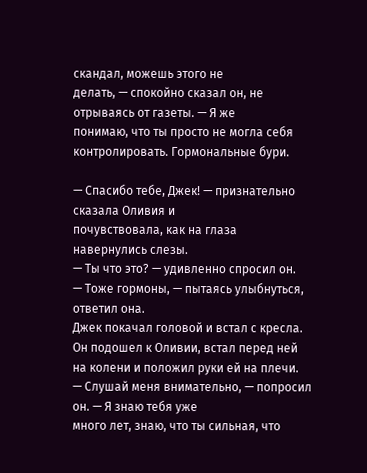скандал, можешь этого не
делать, — спокойно сказал он, не отрываясь от газеты. — Я же
понимаю, что ты просто не могла себя контролировать. Гормональные бури.

— Спасибо тебе, Джек! — признательно сказала Оливия и
почувствовала, как на глаза навернулись слезы.
— Ты что это? — удивленно спросил он.
— Тоже гормоны, — пытаясь улыбнуться, ответил она.
Джек покачал головой и встал с кресла. Он подошел к Оливии, встал перед ней
на колени и положил руки ей на плечи.
— Слушай меня внимательно, — попросил он. — Я знаю тебя уже
много лет, знаю, что ты сильная, что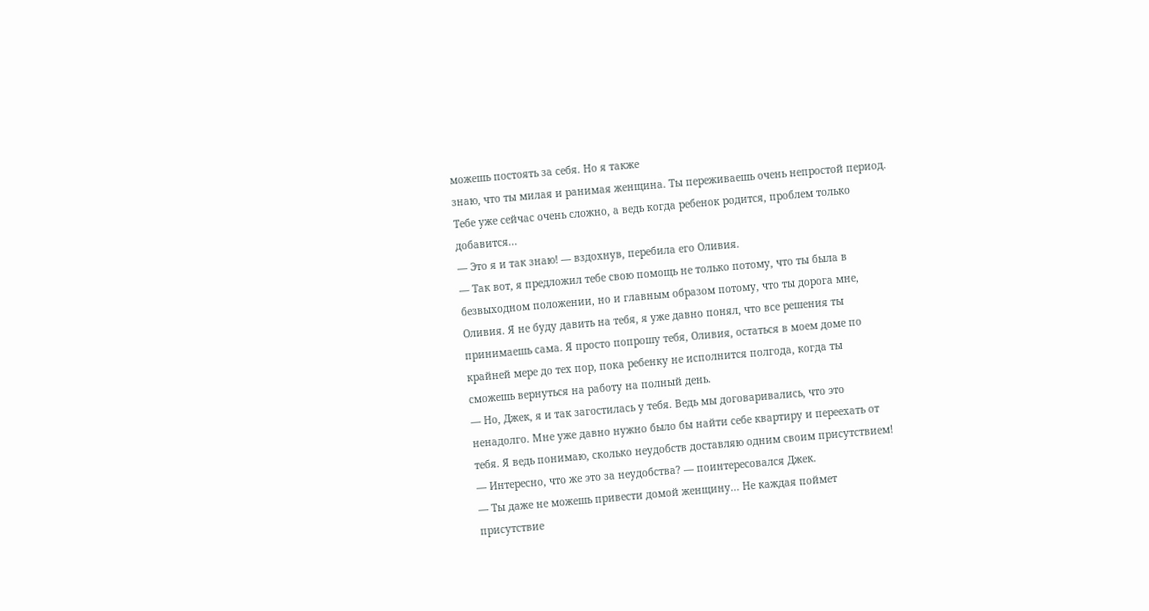можешь постоять за себя. Но я также
знаю, что ты милая и ранимая женщина. Ты переживаешь очень непростой период.
Тебе уже сейчас очень сложно, а ведь когда ребенок родится, проблем только
добавится...
— Это я и так знаю! — вздохнув, перебила его Оливия.
— Так вот, я предложил тебе свою помощь не только потому, что ты была в
безвыходном положении, но и главным образом потому, что ты дорога мне,
Оливия. Я не буду давить на тебя, я уже давно понял, что все решения ты
принимаешь сама. Я просто попрошу тебя, Оливия, остаться в моем доме по
крайней мере до тех пор, пока ребенку не исполнится полгода, когда ты
сможешь вернуться на работу на полный день.
— Но, Джек, я и так загостилась у тебя. Ведь мы договаривались, что это
ненадолго. Мне уже давно нужно было бы найти себе квартиру и переехать от
тебя. Я ведь понимаю, сколько неудобств доставляю одним своим присутствием!
— Интересно, что же это за неудобства? — поинтересовался Джек.
— Ты даже не можешь привести домой женщину... Не каждая поймет
присутствие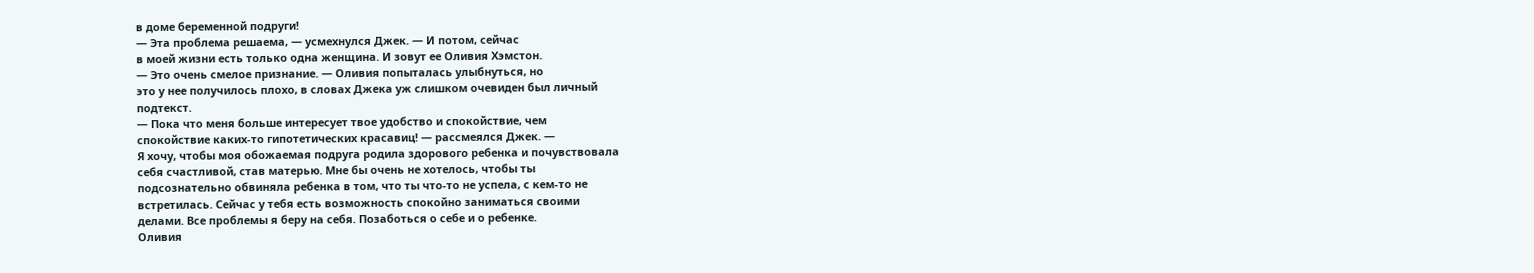в доме беременной подруги!
— Эта проблема решаема, — усмехнулся Джек. — И потом, сейчас
в моей жизни есть только одна женщина. И зовут ее Оливия Хэмстон.
— Это очень смелое признание. — Оливия попыталась улыбнуться, но
это у нее получилось плохо, в словах Джека уж слишком очевиден был личный
подтекст.
— Пока что меня больше интересует твое удобство и спокойствие, чем
спокойствие каких-то гипотетических красавиц! — рассмеялся Джек. —
Я хочу, чтобы моя обожаемая подруга родила здорового ребенка и почувствовала
себя счастливой, став матерью. Мне бы очень не хотелось, чтобы ты
подсознательно обвиняла ребенка в том, что ты что-то не успела, с кем-то не
встретилась. Сейчас у тебя есть возможность спокойно заниматься своими
делами. Все проблемы я беру на себя. Позаботься о себе и о ребенке.
Оливия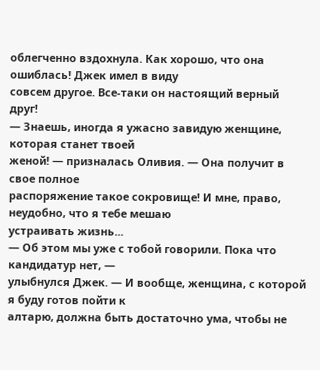облегченно вздохнула. Как хорошо, что она ошиблась! Джек имел в виду
совсем другое. Все-таки он настоящий верный друг!
— Знаешь, иногда я ужасно завидую женщине, которая станет твоей
женой! — призналась Оливия. — Она получит в свое полное
распоряжение такое сокровище! И мне, право, неудобно, что я тебе мешаю
устраивать жизнь...
— Об этом мы уже с тобой говорили. Пока что кандидатур нет, —
улыбнулся Джек. — И вообще, женщина, с которой я буду готов пойти к
алтарю, должна быть достаточно ума, чтобы не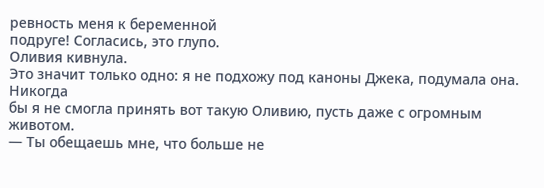ревность меня к беременной
подруге! Согласись, это глупо.
Оливия кивнула.
Это значит только одно: я не подхожу под каноны Джека, подумала она. Никогда
бы я не смогла принять вот такую Оливию, пусть даже с огромным животом.
— Ты обещаешь мне, что больше не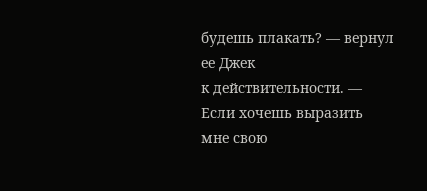будешь плакать? — вернул ее Джек
к действительности. — Если хочешь выразить мне свою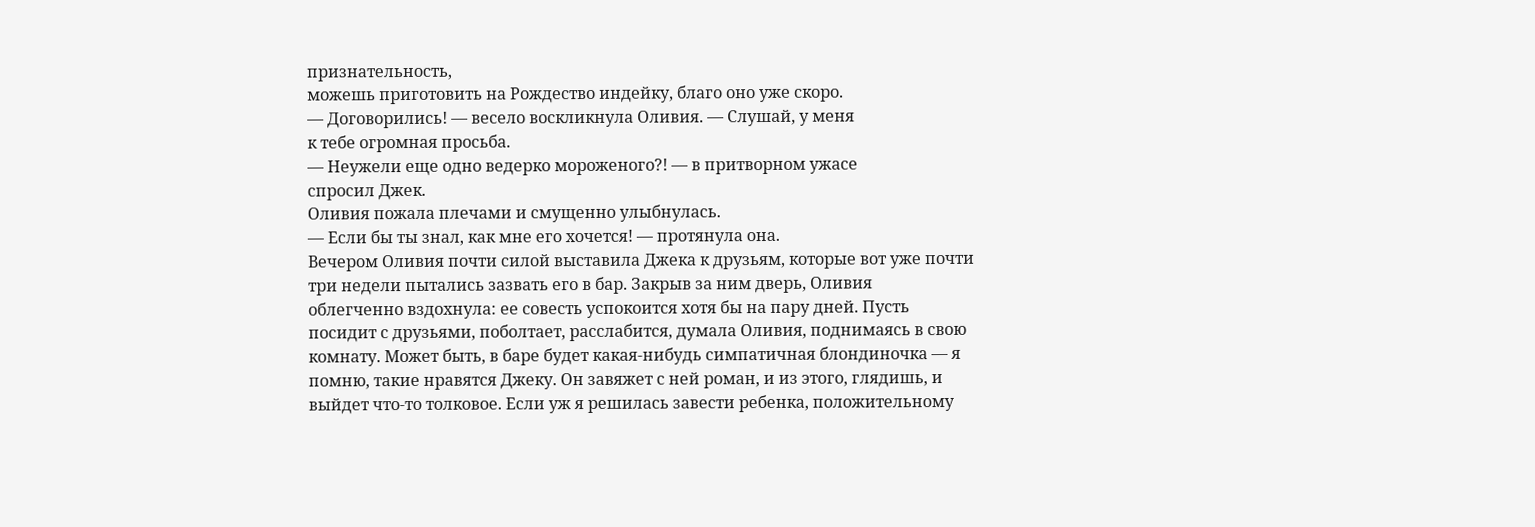признательность,
можешь приготовить на Рождество индейку, благо оно уже скоро.
— Договорились! — весело воскликнула Оливия. — Слушай, у меня
к тебе огромная просьба.
— Неужели еще одно ведерко мороженого?! — в притворном ужасе
спросил Джек.
Оливия пожала плечами и смущенно улыбнулась.
— Если бы ты знал, как мне его хочется! — протянула она.
Вечером Оливия почти силой выставила Джека к друзьям, которые вот уже почти
три недели пытались зазвать его в бар. Закрыв за ним дверь, Оливия
облегченно вздохнула: ее совесть успокоится хотя бы на пару дней. Пусть
посидит с друзьями, поболтает, расслабится, думала Оливия, поднимаясь в свою
комнату. Может быть, в баре будет какая-нибудь симпатичная блондиночка — я
помню, такие нравятся Джеку. Он завяжет с ней роман, и из этого, глядишь, и
выйдет что-то толковое. Если уж я решилась завести ребенка, положительному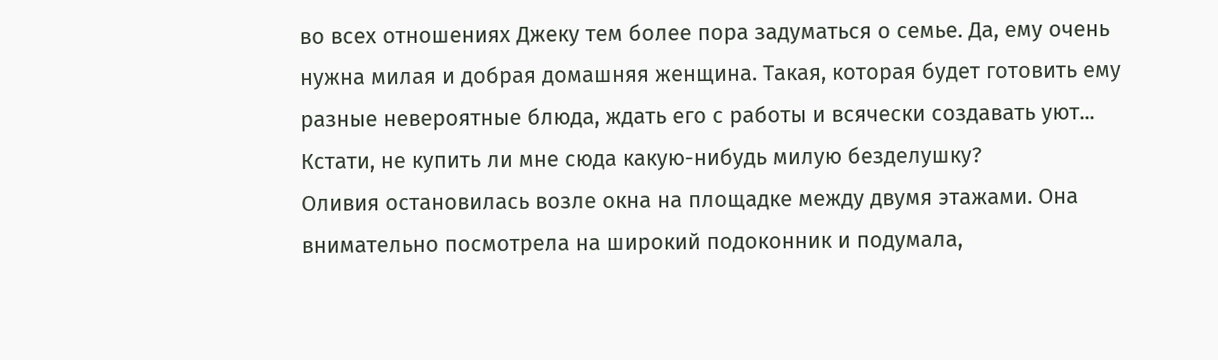во всех отношениях Джеку тем более пора задуматься о семье. Да, ему очень
нужна милая и добрая домашняя женщина. Такая, которая будет готовить ему
разные невероятные блюда, ждать его с работы и всячески создавать уют...
Кстати, не купить ли мне сюда какую-нибудь милую безделушку?
Оливия остановилась возле окна на площадке между двумя этажами. Она
внимательно посмотрела на широкий подоконник и подумала,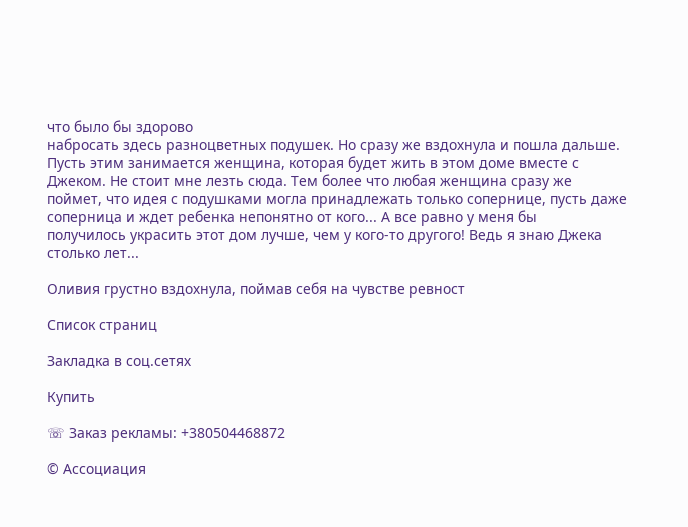что было бы здорово
набросать здесь разноцветных подушек. Но сразу же вздохнула и пошла дальше.
Пусть этим занимается женщина, которая будет жить в этом доме вместе с
Джеком. Не стоит мне лезть сюда. Тем более что любая женщина сразу же
поймет, что идея с подушками могла принадлежать только сопернице, пусть даже
соперница и ждет ребенка непонятно от кого... А все равно у меня бы
получилось украсить этот дом лучше, чем у кого-то другого! Ведь я знаю Джека
столько лет...

Оливия грустно вздохнула, поймав себя на чувстве ревност

Список страниц

Закладка в соц.сетях

Купить

☏ Заказ рекламы: +380504468872

© Ассоциация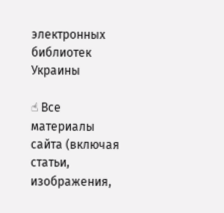электронных библиотек Украины

☝ Все материалы сайта (включая статьи, изображения,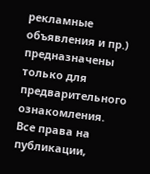рекламные объявления и пр.) предназначены только для предварительного ознакомления. Все права на публикации,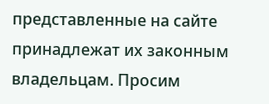представленные на сайте принадлежат их законным владельцам. Просим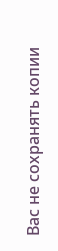Вас не сохранять копии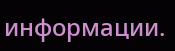информации.